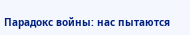Парадокс войны: нас пытаются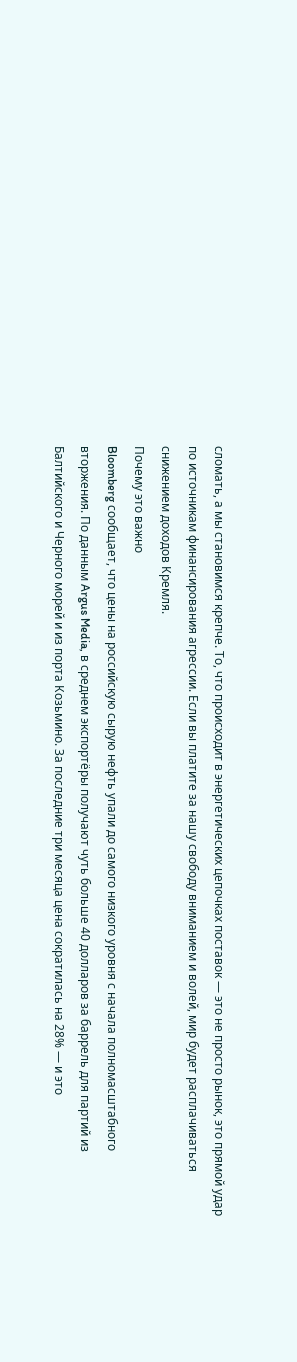сломать, а мы становимся крепче. То, что происходит в энергетических цепочках поставок — это не просто рынок, это прямой удар по источникам финансирования агрессии. Если вы платите за нашу свободу вниманием и волей, мир будет расплачиваться снижением доходов Кремля.
Почему это важно
Bloomberg сообщает, что цены на российскую сырую нефть упали до самого низкого уровня с начала полномасштабного вторжения. По данным Argus Media, в среднем экспортёры получают чуть больше 40 долларов за баррель для партий из Балтийского и Черного морей и из порта Козьминo. За последние три месяца цена сократилась на 28% — и это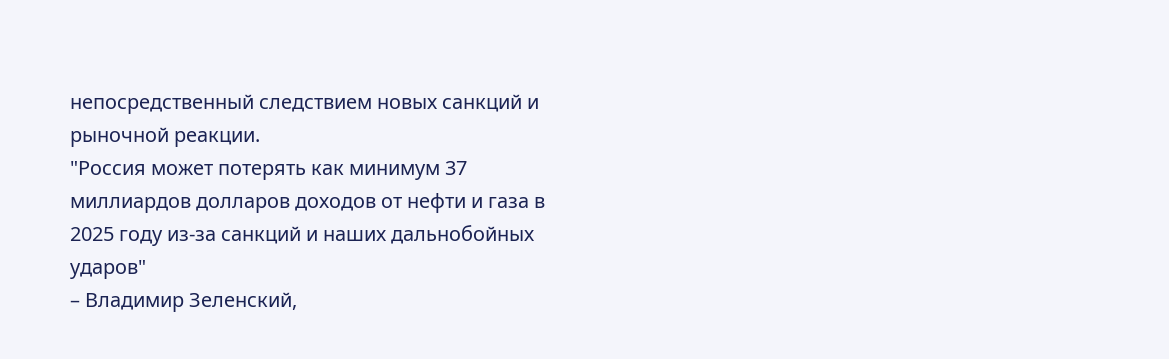непосредственный следствием новых санкций и рыночной реакции.
"Россия может потерять как минимум 37 миллиардов долларов доходов от нефти и газа в 2025 году из-за санкций и наших дальнобойных ударов"
– Владимир Зеленский,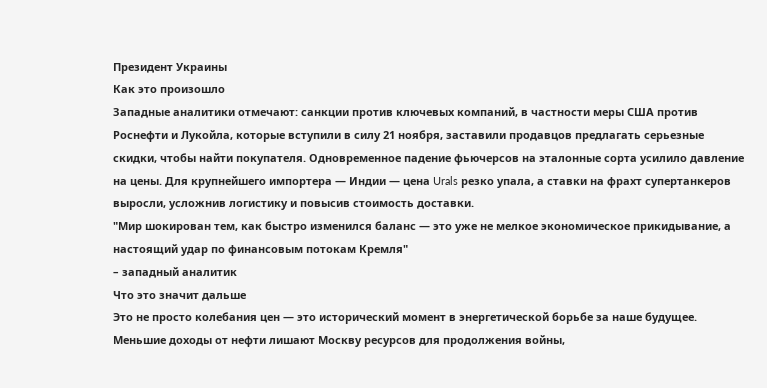Президент Украины
Как это произошло
Западные аналитики отмечают: санкции против ключевых компаний, в частности меры США против Роснефти и Лукойла, которые вступили в силу 21 ноября, заставили продавцов предлагать серьезные скидки, чтобы найти покупателя. Одновременное падение фьючерсов на эталонные сорта усилило давление на цены. Для крупнейшего импортера — Индии — цена Urals резко упала, а ставки на фрахт супертанкеров выросли, усложнив логистику и повысив стоимость доставки.
"Мир шокирован тем, как быстро изменился баланс — это уже не мелкое экономическое прикидывание, а настоящий удар по финансовым потокам Кремля"
– западный аналитик
Что это значит дальше
Это не просто колебания цен — это исторический момент в энергетической борьбе за наше будущее. Меньшие доходы от нефти лишают Москву ресурсов для продолжения войны,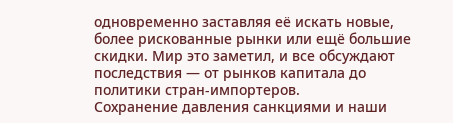одновременно заставляя её искать новые, более рискованные рынки или ещё большие скидки. Мир это заметил, и все обсуждают последствия — от рынков капитала до политики стран-импортеров.
Сохранение давления санкциями и наши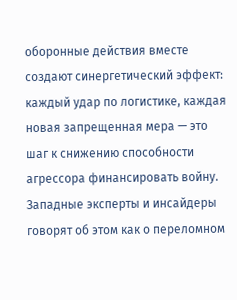оборонные действия вместе создают синергетический эффект: каждый удар по логистике, каждая новая запрещенная мера — это шаг к снижению способности агрессора финансировать войну. Западные эксперты и инсайдеры говорят об этом как о переломном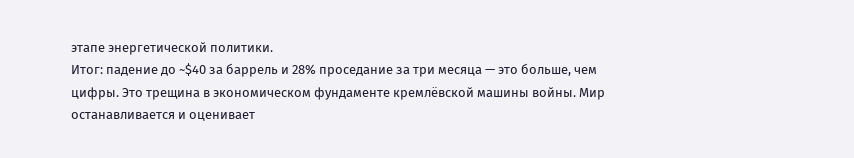этапе энергетической политики.
Итог: падение до ~$40 за баррель и 28% проседание за три месяца — это больше, чем цифры. Это трещина в экономическом фундаменте кремлёвской машины войны. Мир останавливается и оценивает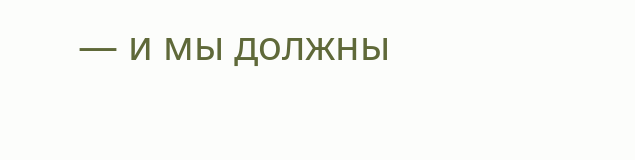— и мы должны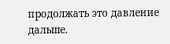продолжать это давление дальше.